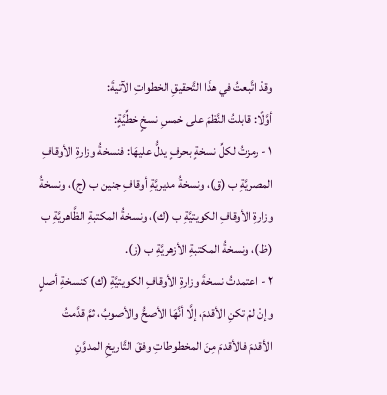وقدْ اتَّبعتُ في هذَا التَّحقيقِ الخطواتِ الآتيةَ:
أوَّلًا: قابلتُ النَّظمَ على خمسِ نسخٍ خطِّيَّةٍ:
١ - رمزتُ لكلِّ نسخةٍ بحرفٍ يدلُّ عليهَا: فنسخةُ وزارةِ الأوقافِ المصريَّةِ ب (ق)، ونسخةُ مديريَّةِ أوقافِ جنين ب (ج)، ونسخةُ وزارةِ الأوقافِ الكويتيَّةِ ب (ك)، ونسخةُ المكتبةِ الظَّاهريَّةِ ب (ظ)، ونسخةُ المكتبةِ الأزهريَّةِ ب (ز).
٢ - اعتمدتُ نسخةَ وزارةِ الأوقافِ الكويتيَّةِ (ك) كنسخةِ أصلٍ وإنْ لمْ تكنِ الأقدمَ، إلَّا أنَّهَا الأصحُّ والأصوبُ، ثمَّ قدَّمتُ الأقدمَ فالأقدمَ مِنَ المخطوطاتِ وفقَ التَّاريخِ المدوَّنِ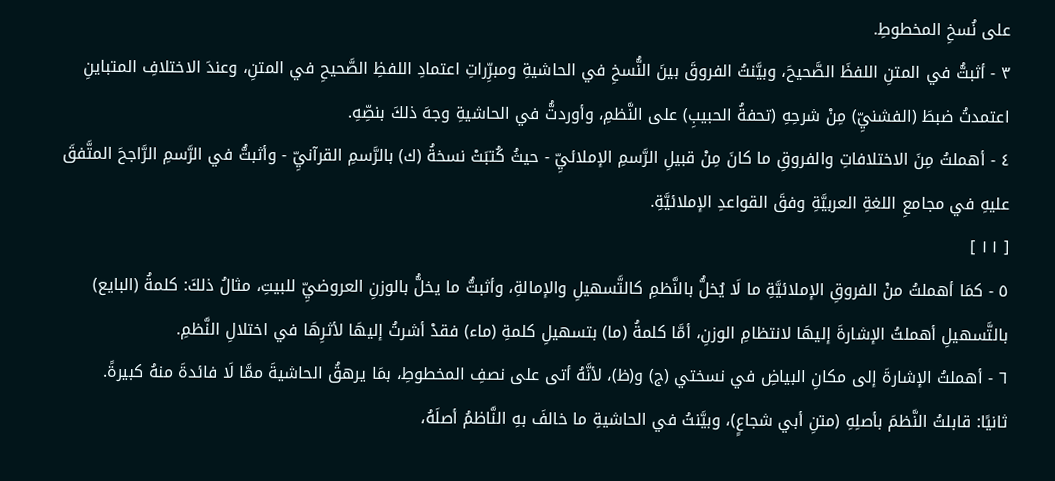على نُسخِ المخطوطِ.
٣ - أثبتُّ في المتنِ اللفظَ الصَّحيحَ، وبيَّنتُ الفروقَ بينَ النُّسخِ في الحاشيةِ ومبرِّراتِ اعتمادِ اللفظِ الصَّحيحِ في المتنِ، وعندَ الاختلافِ المتباينِ اعتمدتُ ضبطَ (الفشنيِّ) مِنْ شرحِهِ (تحفةُ الحبيبِ) على النَّظمِ، وأوردتُّ في الحاشيةِ وجهَ ذلكَ بنصِّهِ.
٤ - أهملتُ مِنَ الاختلافاتِ والفروقِ ما كانَ مِنْ قبيلِ الرَّسمِ الإملائيِّ - حيثُ كُتبَتْ نسخةُ (ك) بالرَّسمِ القرآنيِّ - وأثبتُّ في الرَّسمِ الرَّاجحَ المتَّفقَ عليهِ في مجامعِ اللغةِ العربيَّةِ وفقَ القواعدِ الإملائيَّةِ.
[ ١١ ]
٥ - كمَا أهملتُ منْ الفروقِ الإملائيَّةِ ما لَا يُخلُّ بالنَّظمِ كالتَّسهيلِ والإمالةِ، وأثبتُّ ما يخلُّ بالوزنِ العروضيِّ للبيتِ، مثالُ ذلكَ: كلمةُ (البايع) بالتَّسهيلِ أهملتُ الإشارةَ إليهَا لانتظامِ الوزنِ، أمَّا كلمةُ (ما) بتسهيلِ كلمةِ (ماء) فقدْ أشرتُ إليهَا لأثرِهَا في اختلالِ النَّظمِ.
٦ - أهملتُ الإشارةَ إلى مكانِ البياضِ في نسختي (ج) و(ظ)، لأنَّهُ أتى على نصفِ المخطوطِ، بمَا يرهقُ الحاشيةَ ممَّا لَا فائدةَ منهُ كبيرةً.
ثانيًا: قابلتُ النَّظمَ بأصلِهِ (متنِ أبي شجاعٍ)، وبيَّنتُ في الحاشيةِ ما خالفَ بهِ النَّاظمُ أصلَهُ،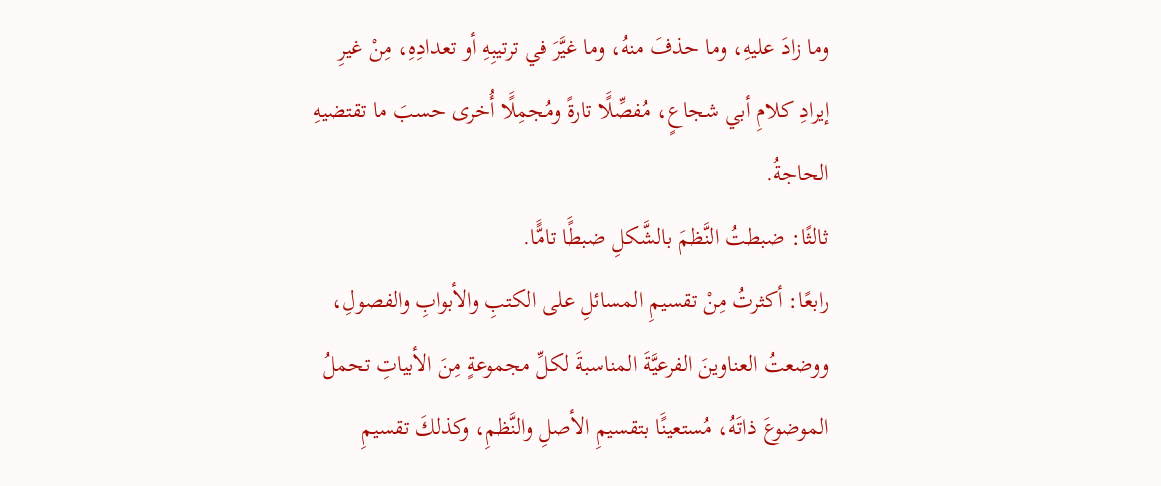وما زادَ عليهِ، وما حذفَ منهُ، وما غيَّرَ في ترتيبِهِ أو تعدادِهِ، مِنْ غيرِ إيرادِ كلامِ أبي شجاعٍ، مُفصِّلًَا تارةً ومُجمِلًَا أُخرى حسبَ ما تقتضيهِ الحاجةُ.
ثالثًا: ضبطتُ النَّظمَ بالشَّكلِ ضبطًَا تامًَّا.
رابعًا: أكثرتُ مِنْ تقسيمِ المسائلِ على الكتبِ والأبوابِ والفصولِ، ووضعتُ العناوينَ الفرعيَّةَ المناسبةَ لكلِّ مجموعةٍ مِنَ الأبياتِ تحملُ الموضوعَ ذاتَهُ، مُستعينًَا بتقسيمِ الأصلِ والنَّظمِ، وكذلكَ تقسيمِ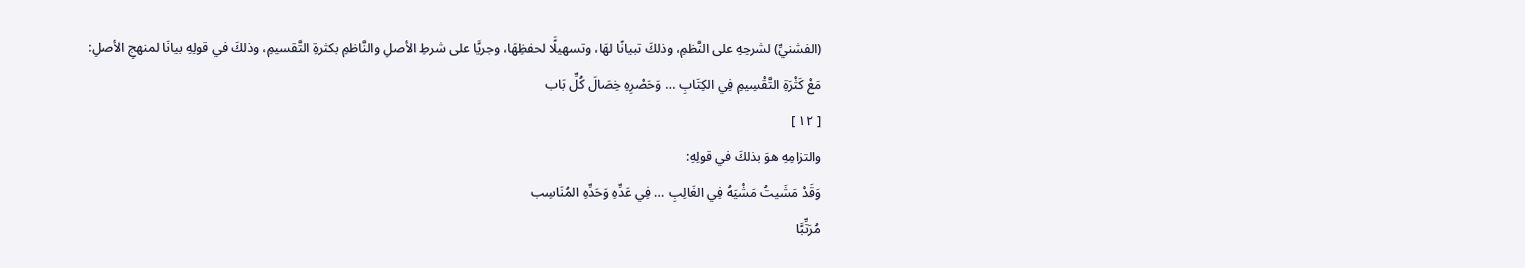(الفشنيِّ) لشرحِهِ على النَّظمِ، وذلكَ تبيانًا لهَا، وتسهيلًَا لحفظِهَا، وجريًَا على شرطِ الأصلِ والنَّاظمِ بكثرةِ التَّقسيمِ، وذلكَ في قولِهِ بيانَا لمنهجِ الأصلِ:
مَعْ كَثْرَةِ التَّقْسِيمِ فِي الكِتَابِ … وَحَصْرِهِ خِصَالَ كُلِّ بَاب
[ ١٢ ]
والتزامِهِ هوَ بذلكَ في قولِهِ:
وَقَدْ مَشَيتُ مَشْيَهُ فِي الغَالِبِ … فِي عَدِّهِ وَحَدِّهِ المُنَاسِب
مُرَتِّبًَا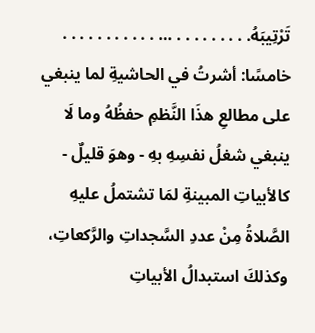تَرْتِيبَهُ. . . . . . . . . … . . . . . . . . . . .
خامسًا: أشرتُ في الحاشيةِ لما ينبغي على مطالعِ هذَا النَّظمِ حفظُهُ وما لَا ينبغي شغلُ نفسِهِ بهِ - وهوَ قليلٌ - كالأبياتِ المبينةِ لمَا تشتملُ عليهِ الصَّلاةُ مِنْ عددِ السَّجداتِ والرَّكعاتِ، وكذلكَ استبدالُ الأبياتِ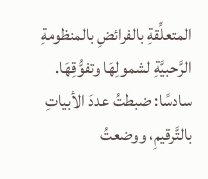المتعلِّقةِ بالفرائضِ بالمنظومةِ الرَّحبيَّةِ لشمولِهَا وتفوُّقِهَا.
سادسًا: ضبطتُ عددَ الأبياتِ بالتَّرقيمِ، ووضعتُ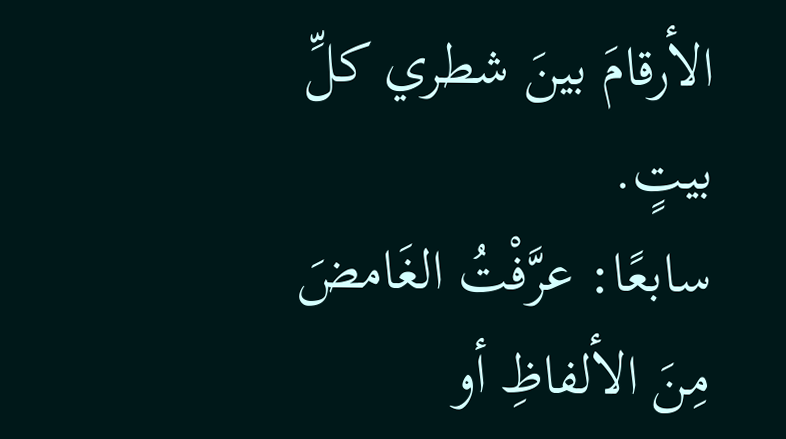الأرقامَ بينَ شطري كلِّ بيتٍ.
سابعًا: عرَّفْتُ الغَامضَ مِنَ الألفاظِ أو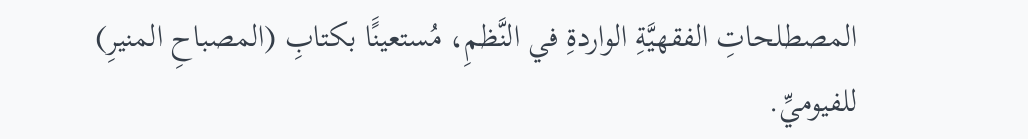المصطلحاتِ الفقهيَّةِ الواردةِ في النَّظمِ، مُستعينًَا بكتابِ (المصباحِ المنيرِ) للفيوميِّ.